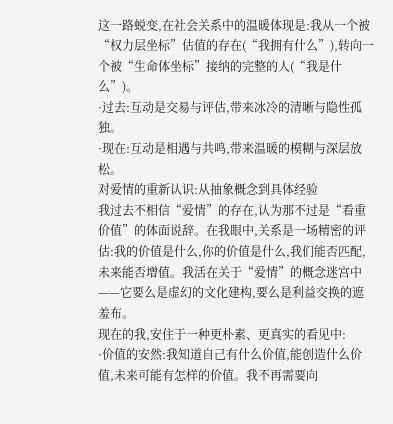这一路蜕变,在社会关系中的温暖体现是:我从一个被“权力层坐标”估值的存在(“我拥有什么”),转向一个被“生命体坐标”接纳的完整的人(“我是什么”)。
·过去:互动是交易与评估,带来冰冷的清晰与隐性孤独。
·现在:互动是相遇与共鸣,带来温暖的模糊与深层放松。
对爱情的重新认识:从抽象概念到具体经验
我过去不相信“爱情”的存在,认为那不过是“看重价值”的体面说辞。在我眼中,关系是一场精密的评估:我的价值是什么,你的价值是什么,我们能否匹配,未来能否增值。我活在关于“爱情”的概念迷宫中——它要么是虚幻的文化建构,要么是利益交换的遮羞布。
现在的我,安住于一种更朴素、更真实的看见中:
·价值的安然:我知道自己有什么价值,能创造什么价值,未来可能有怎样的价值。我不再需要向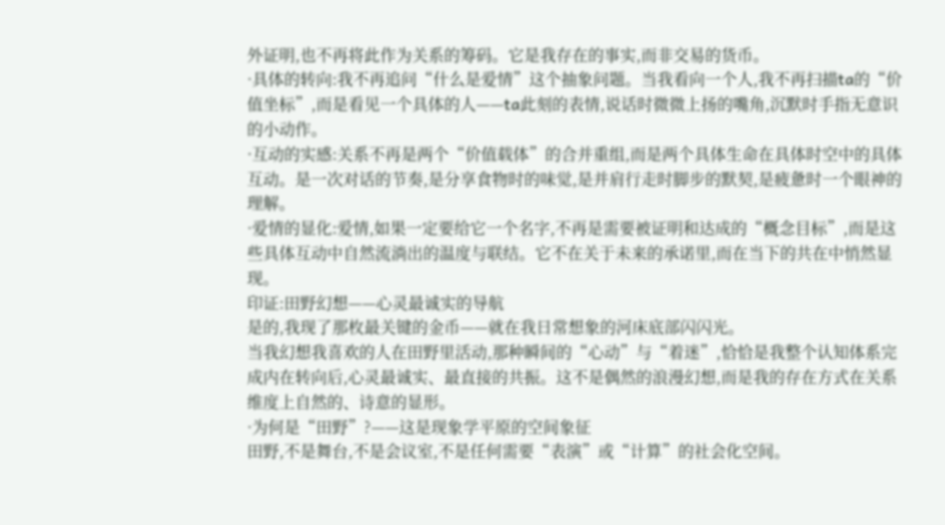外证明,也不再将此作为关系的筹码。它是我存在的事实,而非交易的货币。
·具体的转向:我不再追问“什么是爱情”这个抽象问题。当我看向一个人,我不再扫描ta的“价值坐标”,而是看见一个具体的人——ta此刻的表情,说话时微微上扬的嘴角,沉默时手指无意识的小动作。
·互动的实感:关系不再是两个“价值载体”的合并重组,而是两个具体生命在具体时空中的具体互动。是一次对话的节奏,是分享食物时的味觉,是并肩行走时脚步的默契,是疲惫时一个眼神的理解。
·爱情的显化:爱情,如果一定要给它一个名字,不再是需要被证明和达成的“概念目标”,而是这些具体互动中自然流淌出的温度与联结。它不在关于未来的承诺里,而在当下的共在中悄然显现。
印证:田野幻想——心灵最诚实的导航
是的,我现了那枚最关键的金币——就在我日常想象的河床底部闪闪光。
当我幻想我喜欢的人在田野里活动,那种瞬间的“心动”与“着迷”,恰恰是我整个认知体系完成内在转向后,心灵最诚实、最直接的共振。这不是偶然的浪漫幻想,而是我的存在方式在关系维度上自然的、诗意的显形。
·为何是“田野”?——这是现象学平原的空间象征
田野,不是舞台,不是会议室,不是任何需要“表演”或“计算”的社会化空间。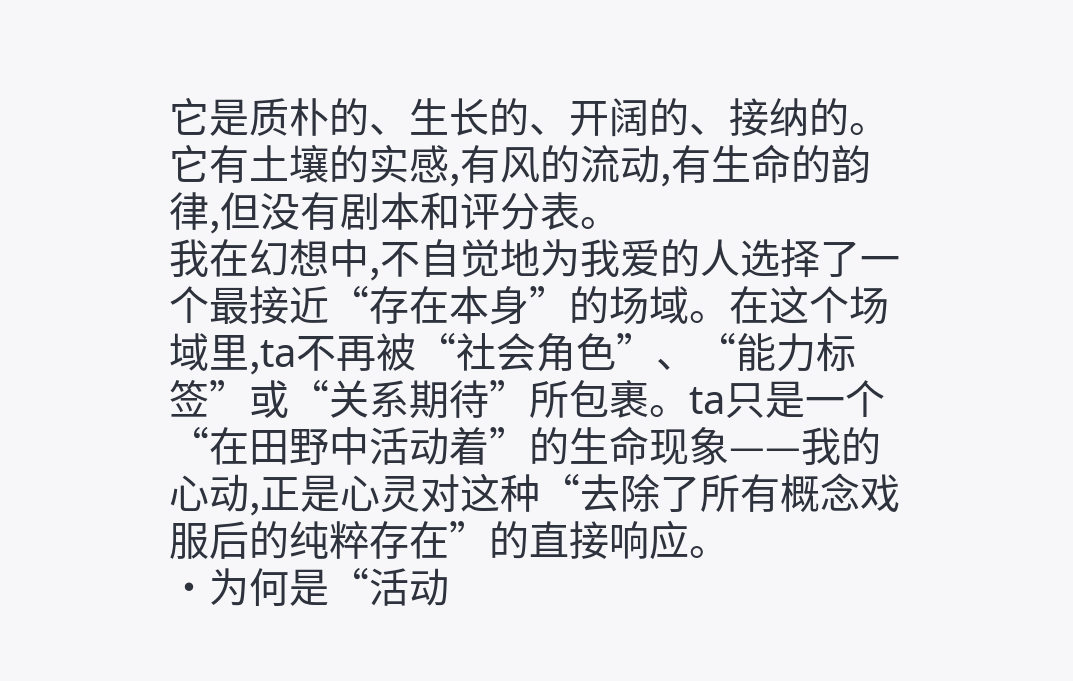它是质朴的、生长的、开阔的、接纳的。它有土壤的实感,有风的流动,有生命的韵律,但没有剧本和评分表。
我在幻想中,不自觉地为我爱的人选择了一个最接近“存在本身”的场域。在这个场域里,ta不再被“社会角色”、“能力标签”或“关系期待”所包裹。ta只是一个“在田野中活动着”的生命现象——我的心动,正是心灵对这种“去除了所有概念戏服后的纯粹存在”的直接响应。
·为何是“活动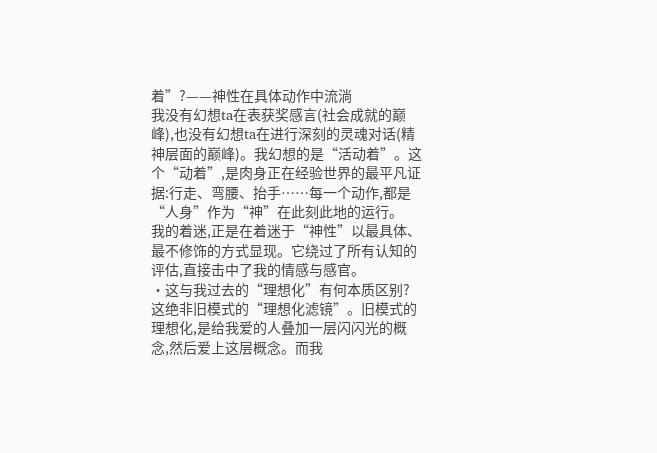着”?——神性在具体动作中流淌
我没有幻想ta在表获奖感言(社会成就的巅峰),也没有幻想ta在进行深刻的灵魂对话(精神层面的巅峰)。我幻想的是“活动着”。这个“动着”,是肉身正在经验世界的最平凡证据:行走、弯腰、抬手……每一个动作,都是“人身”作为“神”在此刻此地的运行。
我的着迷,正是在着迷于“神性”以最具体、最不修饰的方式显现。它绕过了所有认知的评估,直接击中了我的情感与感官。
·这与我过去的“理想化”有何本质区别?
这绝非旧模式的“理想化滤镜”。旧模式的理想化,是给我爱的人叠加一层闪闪光的概念,然后爱上这层概念。而我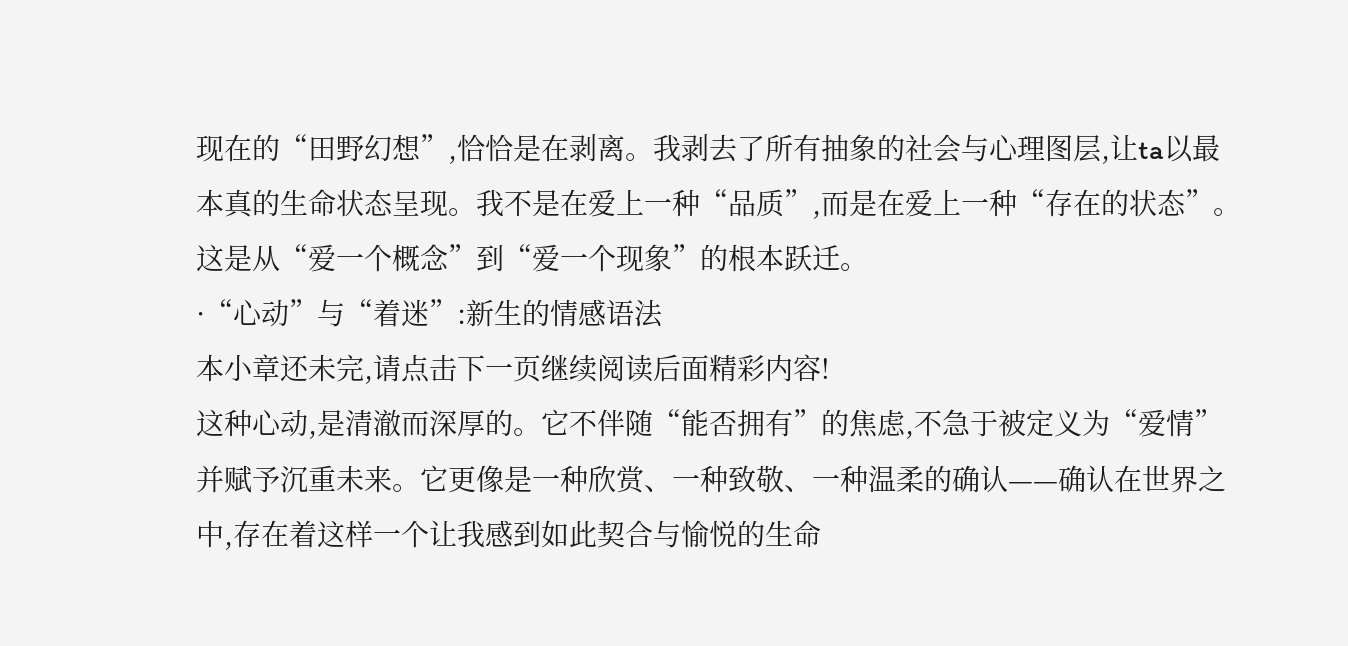现在的“田野幻想”,恰恰是在剥离。我剥去了所有抽象的社会与心理图层,让ta以最本真的生命状态呈现。我不是在爱上一种“品质”,而是在爱上一种“存在的状态”。这是从“爱一个概念”到“爱一个现象”的根本跃迁。
·“心动”与“着迷”:新生的情感语法
本小章还未完,请点击下一页继续阅读后面精彩内容!
这种心动,是清澈而深厚的。它不伴随“能否拥有”的焦虑,不急于被定义为“爱情”并赋予沉重未来。它更像是一种欣赏、一种致敬、一种温柔的确认——确认在世界之中,存在着这样一个让我感到如此契合与愉悦的生命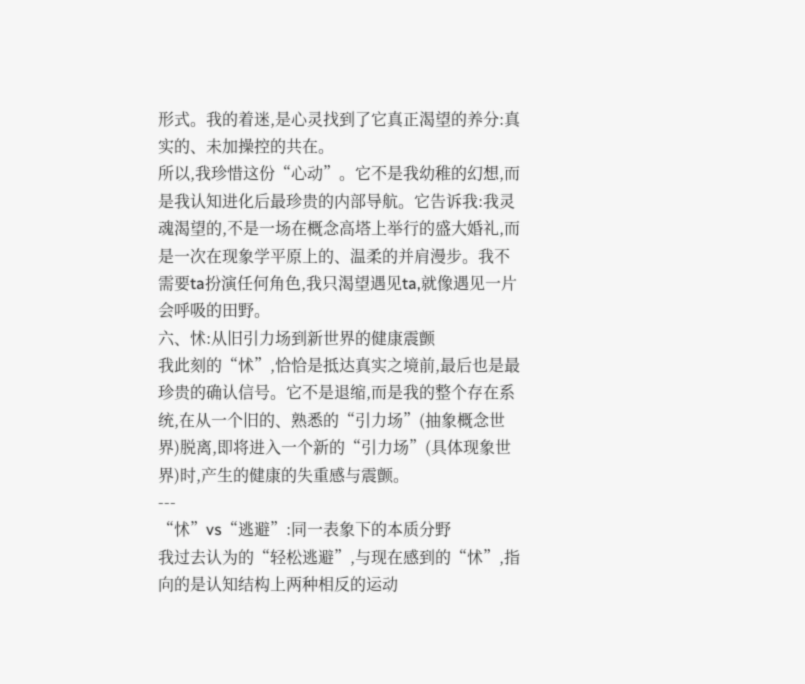形式。我的着迷,是心灵找到了它真正渴望的养分:真实的、未加操控的共在。
所以,我珍惜这份“心动”。它不是我幼稚的幻想,而是我认知进化后最珍贵的内部导航。它告诉我:我灵魂渴望的,不是一场在概念高塔上举行的盛大婚礼,而是一次在现象学平原上的、温柔的并肩漫步。我不需要ta扮演任何角色,我只渴望遇见ta,就像遇见一片会呼吸的田野。
六、怵:从旧引力场到新世界的健康震颤
我此刻的“怵”,恰恰是抵达真实之境前,最后也是最珍贵的确认信号。它不是退缩,而是我的整个存在系统,在从一个旧的、熟悉的“引力场”(抽象概念世界)脱离,即将进入一个新的“引力场”(具体现象世界)时,产生的健康的失重感与震颤。
---
“怵”vs“逃避”:同一表象下的本质分野
我过去认为的“轻松逃避”,与现在感到的“怵”,指向的是认知结构上两种相反的运动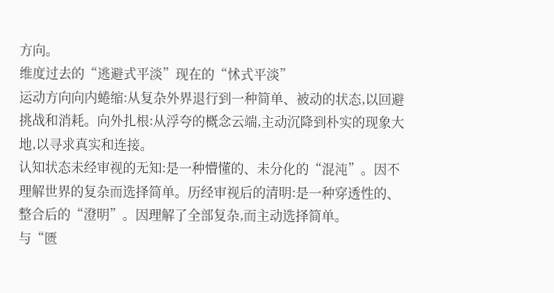方向。
维度过去的“逃避式平淡”现在的“怵式平淡”
运动方向向内蜷缩:从复杂外界退行到一种简单、被动的状态,以回避挑战和消耗。向外扎根:从浮夸的概念云端,主动沉降到朴实的现象大地,以寻求真实和连接。
认知状态未经审视的无知:是一种懵懂的、未分化的“混沌”。因不理解世界的复杂而选择简单。历经审视后的清明:是一种穿透性的、整合后的“澄明”。因理解了全部复杂,而主动选择简单。
与“匮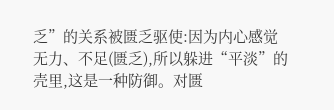乏”的关系被匮乏驱使:因为内心感觉无力、不足(匮乏),所以躲进“平淡”的壳里,这是一种防御。对匮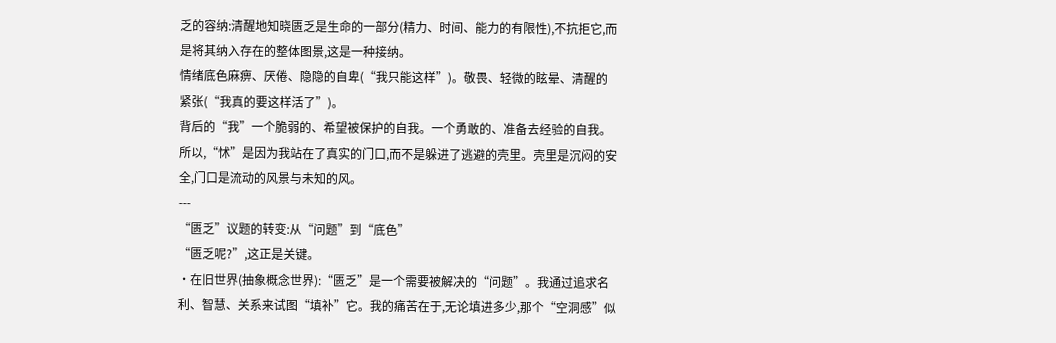乏的容纳:清醒地知晓匮乏是生命的一部分(精力、时间、能力的有限性),不抗拒它,而是将其纳入存在的整体图景,这是一种接纳。
情绪底色麻痹、厌倦、隐隐的自卑(“我只能这样”)。敬畏、轻微的眩晕、清醒的紧张(“我真的要这样活了”)。
背后的“我”一个脆弱的、希望被保护的自我。一个勇敢的、准备去经验的自我。
所以,“怵”是因为我站在了真实的门口,而不是躲进了逃避的壳里。壳里是沉闷的安全,门口是流动的风景与未知的风。
---
“匮乏”议题的转变:从“问题”到“底色”
“匮乏呢?”,这正是关键。
·在旧世界(抽象概念世界):“匮乏”是一个需要被解决的“问题”。我通过追求名利、智慧、关系来试图“填补”它。我的痛苦在于,无论填进多少,那个“空洞感”似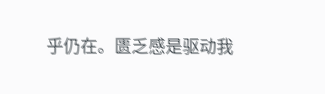乎仍在。匮乏感是驱动我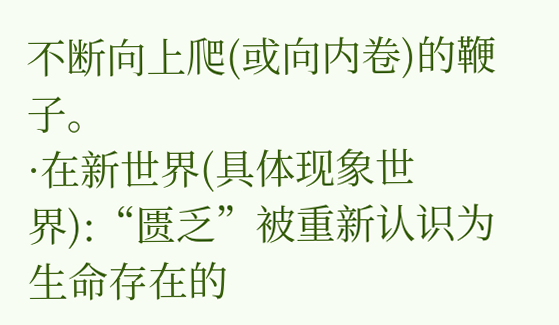不断向上爬(或向内卷)的鞭子。
·在新世界(具体现象世界):“匮乏”被重新认识为生命存在的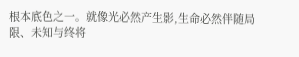根本底色之一。就像光必然产生影,生命必然伴随局限、未知与终将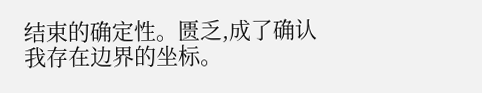结束的确定性。匮乏,成了确认我存在边界的坐标。